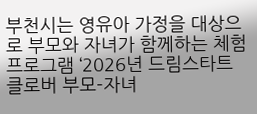부천시는 영유아 가정을 대상으로 부모와 자녀가 함께하는 체험 프로그램 ‘2026년 드림스타트 클로버 부모-자녀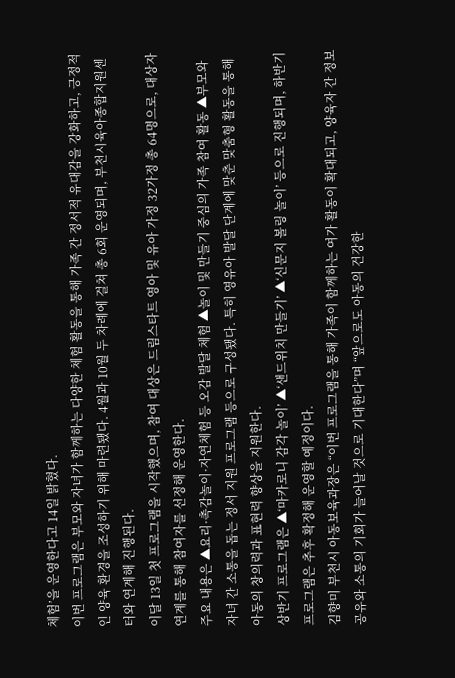체험’을 운영한다고 14일 밝혔다.
이번 프로그램은 부모와 자녀가 함께하는 다양한 체험 활동을 통해 가족 간 정서적 유대감을 강화하고, 긍정적인 양육 환경을 조성하기 위해 마련됐다. 4월과 10월 두 차례에 걸쳐 총 6회 운영되며, 부천시육아종합지원센터와 연계해 진행된다.
이달 13일 첫 프로그램을 시작했으며, 참여 대상은 드림스타트 영아 및 유아 가정 32가정 총 64명으로, 대상자 연계를 통해 참여자를 선정해 운영한다.
주요 내용은 ▲요리·촉감놀이·자연체험 등 오감 발달 체험 ▲놀이 및 만들기 중심의 가족 참여 활동 ▲부모와 자녀 간 소통을 돕는 정서 지원 프로그램 등으로 구성됐다. 특히 영유아 발달 단계에 맞춘 맞춤형 활동을 통해 아동의 창의력과 표현력 향상을 지원한다.
상반기 프로그램은 ▲‘마카로니 감각 놀이’ ▲‘샌드위치 만들기’ ▲‘신문지 볼링 놀이’ 등으로 진행되며, 하반기 프로그램은 추후 확정해 운영할 예정이다.
김향미 부천시 아동보육과장은 “이번 프로그램을 통해 가족이 함께하는 여가 활동이 확대되고, 양육자 간 정보 공유와 소통의 기회가 늘어날 것으로 기대한다”며 “앞으로도 아동의 건강한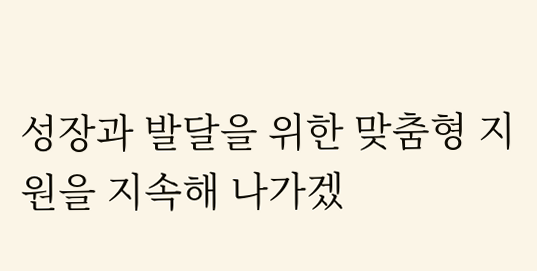성장과 발달을 위한 맞춤형 지원을 지속해 나가겠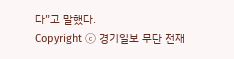다”고 말했다.
Copyright ⓒ 경기일보 무단 전재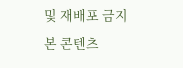및 재배포 금지
본 콘텐츠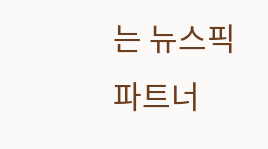는 뉴스픽 파트너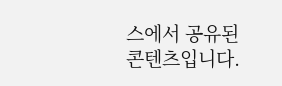스에서 공유된 콘텐츠입니다.